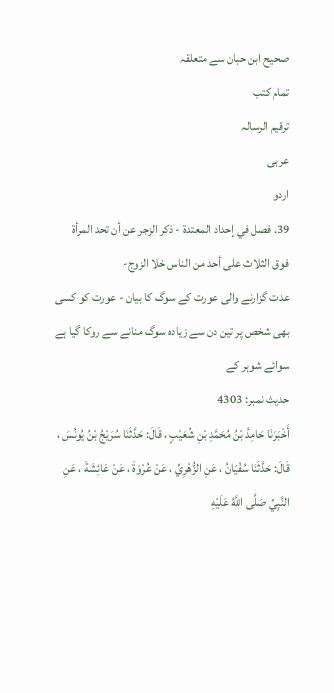صحیح ابن حبان سے متعلقہ
تمام کتب
ترقيم الرسالہ
عربی
اردو
39. فصل في إحداد المعتدة - ذكر الزجر عن أن تحد المرأة فوق الثلاث على أحد من الناس خلا الزوج-
عدت گزارنے والی عورت کے سوگ کا بیان - عورت کو کسی بھی شخص پر تین دن سے زیادہ سوگ منانے سے روکا گیا ہے سوائے شوہر کے
حدیث نمبر: 4303
أَخْبَرَنَا حَامِدُ بْنُ مُحَمَّدِ بْنِ شُعَيْبٍ ، قَالَ: حَدَّثَنَا سُرَيْجُ بْنُ يُونُسَ ، قَالَ: حَدَّثَنَا سُفْيَانُ ، عَنِ الزُّهْرِيِّ ، عَنْ عُرْوَةَ ، عَنْ عَائِشَةَ ، عَنِ النَّبِيِّ صَلَّى اللَّهُ عَلَيْهِ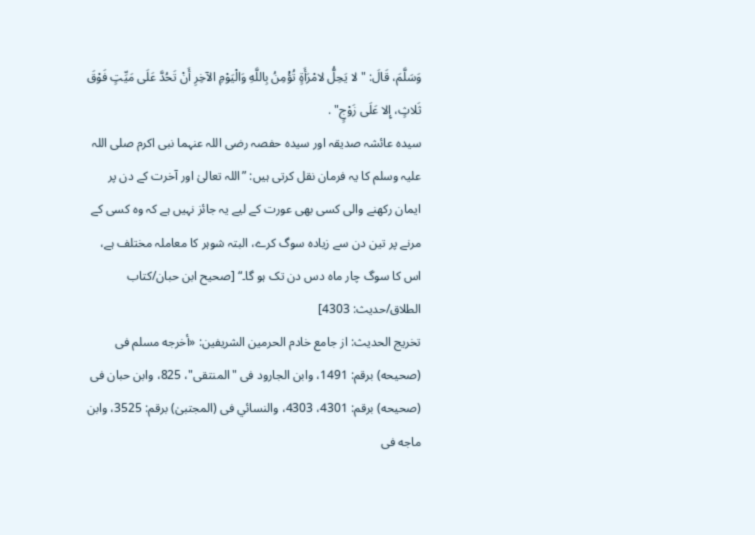وَسَلَّمَ، قَالَ: " لا يَحِلُّ لامْرَأَةٍ تُؤْمِنُ بِاللَّهِ وَالْيَوْمِ الآخِرِ أَنْ تَحُدَّ عَلَى مَيِّتٍ فَوْقَ ثَلاثٍ، إِلا عَلَى زَوْجٍ" .
سیدہ عائشہ صدیقہ اور سیدہ حفصہ رضی اللہ عنہما نبی اکرم صلی اللہ علیہ وسلم کا یہ فرمان نقل کرتی ہیں: ”اللہ تعالیٰ اور آخرت کے دن پر ایمان رکھنے والی کسی بھی عورت کے لیے یہ جائز نہیں ہے کہ وہ کسی کے مرنے پر تین دن سے زیادہ سوگ کرے، البتہ شوہر کا معاملہ مختلف ہے، اس کا سوگ چار ماہ دس دن تک ہو گا۔“ [صحیح ابن حبان/كتاب الطلاق/حدیث: 4303]
تخریج الحدیث: از جامع خادم الحرمين الشريفين: «أخرجه مسلم فى (صحيحه) برقم: 1491، وابن الجارود فى "المنتقى"، 825، وابن حبان فى (صحيحه) برقم: 4301، 4303، والنسائي فى (المجتبیٰ) برقم: 3525، وابن ماجه فى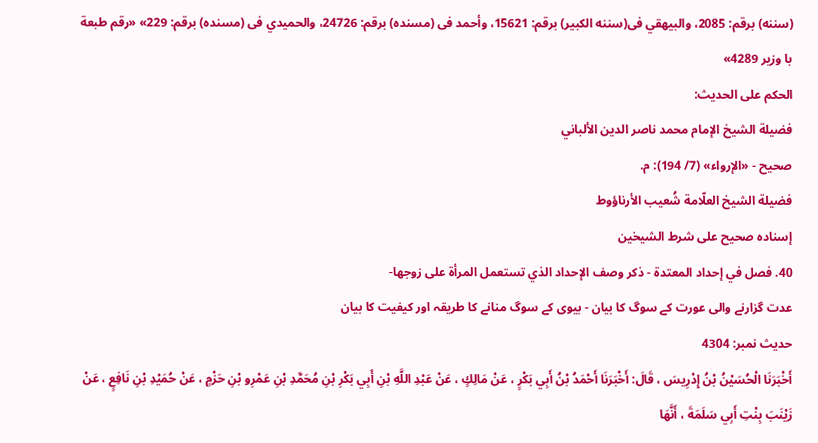(سننه) برقم: 2085، والبيهقي فى(سننه الكبير) برقم: 15621، وأحمد فى (مسنده) برقم: 24726، والحميدي فى (مسنده) برقم: 229» «رقم طبعة با وزير 4289»
الحكم على الحديث:
فضيلة الشيخ الإمام محمد ناصر الدين الألباني
صحيح - «الإرواء» (7/ 194): م.
فضيلة الشيخ العلّامة شُعيب الأرناؤوط
إسناده صحيح على شرط الشيخين
40. فصل في إحداد المعتدة - ذكر وصف الإحداد الذي تستعمل المرأة على زوجها-
عدت گزارنے والی عورت کے سوگ کا بیان - بیوی کے سوگ منانے کا طریقہ اور کیفیت کا بیان
حدیث نمبر: 4304
أَخْبَرَنَا الْحُسَيْنُ بْنُ إِدْرِيسَ ، قَالَ: أَخْبَرَنَا أَحْمَدُ بْنُ أَبِي بَكْرٍ ، عَنْ مَالِكٍ ، عَنْ عَبْدِ اللَّهِ بْنِ أَبِي بَكْرِ بْنِ مُحَمَّدِ بْنِ عَمْرِو بْنِ حَزْمٍ ، عَنْ حُمَيْدِ بْنِ نَافِعٍ ، عَنْ زَيْنَبَ بِنْتِ أَبِي سَلَمَةَ ، أَنَّهَا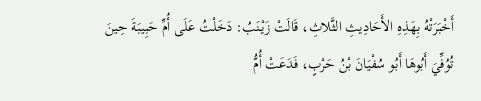أَخْبَرَتْهُ بِهَذِهِ الأَحَادِيثِ الثَّلاثِ، قَالَتْ زَيْنَبُ: دَخَلْتُ عَلَى أُمِّ حَبِيبَةَ حِينَ تُوُفِّيَ أَبُوهَا أَبُو سُفْيَانَ بْنُ حَرْبٍ، فَدَعَتْ أُمُّ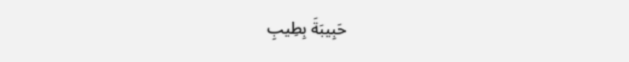حَبِيبَةَ بِطِيبِ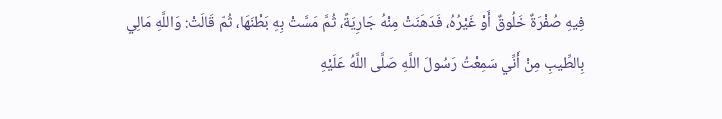فِيهِ صُفْرَةٌ خَلُوقٌ أَوْ غَيْرُهُ، فَدَهَنَتْ مِنْهُ جَارِيَةً، ثُمَّ مَسَّتْ بِهِ بَطْنَهَا، ثُمّ قَالَتْ: وَاللَّهِ مَالِي بِالطِّيبِ مِنْ أَنِّي سَمِعْتُ رَسُولَ اللَّهِ صَلَّى اللَّهُ عَلَيْهِ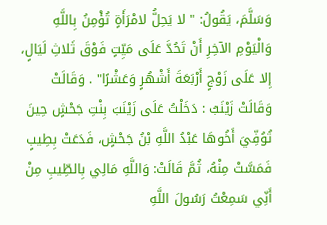وَسَلَّمَ، يَقُولُ: " لا يَحِلُّ لامْرَأَةٍ تُؤْمِنُ بِاللَّهِ وَالْيَوْمِ الآخِرِ أَنْ تَحُدَّ عَلَى مَيِّتٍ فَوْقَ ثَلاثِ لَيَالٍ، إِلا عَلَى زَوْجٍ أَرْبَعَةَ أَشْهُرٍ وَعَشْرًا" . وَقَالَتْ وَقَالَتْ زَيْنَبُ : دَخَلْتُ عَلَى زَيْنَبَ بِنْتِ جَحْشٍ حِينَ تُوُفِّيَ أَخُوهَا عَبْدُ اللَّهِ بْنُ جَحْشٍ، فَدَعَتْ بِطِيبٍ فَمَسَّتْ مِنْهُ، ثُمَّ قَالَتْ: وَاللَّهِ مَالِي بِالطِّيبِ مِنْ أَنِّي سَمِعْتُ رَسُولَ اللَّهِ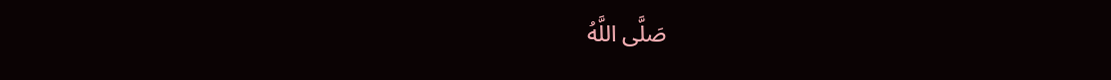صَلَّى اللَّهُ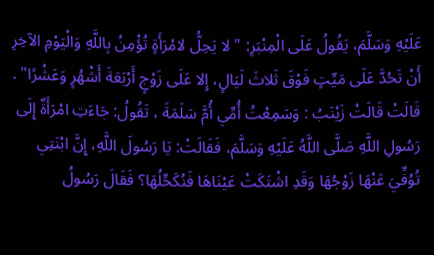عَلَيْهِ وَسَلَّمَ، يَقُولُ عَلَى الْمِنْبَرِ: " لا يَحِلُّ لامْرَأَةٍ تُؤْمِنُ بِاللَّهِ وَالْيَوْمِ الآخِرِ أَنْ تَحُدَّ عَلَى مَيِّتٍ فَوْقَ ثَلاثَ لَيَالٍ، إِلا عَلَى زَوْجٍ أَرْبَعَةَ أَشْهُرٍ وَعَشْرًا" . قَالَتْ قَالَتْ زَيْنَبُ : وَسَمِعْتُ أُمِّي أُمَّ سَلَمَةَ ، تَقُولُ: جَاءَتِ امْرَأَةٌ إِلَى رَسُولِ اللَّهِ صَلَّى اللَّهُ عَلَيْهِ وَسَلَّمَ، فَقَالَتْ: يَا رَسُولَ اللَّهِ، إِنَّ ابْنَتِي تُوُفِّيَ عَنْهَا زَوْجُهَا وَقَدِ اشْتَكَتْ عَيْنَاهَا فَنُكَحِّلُهَا؟ فَقَالَ رَسُولُ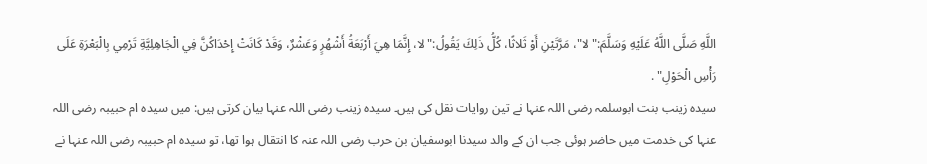اللَّهِ صَلَّى اللَّهُ عَلَيْهِ وَسَلَّمَ:" لا"، مَرَّتَيْنِ أَوْ ثَلاثًا، كُلُّ ذَلِكَ يَقُولُ:" لا، إِنَّمَا هِيَ أَرْبَعَةُ أَشْهُرٍ وَعَشْرٌ، وَقَدْ كَانَتْ إِحْدَاكُنَّ فِي الْجَاهِلِيَّةِ تَرْمِي بِالْبَعْرَةِ عَلَى رَأْسِ الْحَوْلِ" .
سیدہ زینب بنت ابوسلمہ رضی اللہ عنہا نے تین روایات نقل کی ہیں۔ سیدہ زینب رضی اللہ عنہا بیان کرتی ہیں: میں سیدہ ام حبیبہ رضی اللہ عنہا کی خدمت میں حاضر ہوئی جب ان کے والد سیدنا ابوسفیان بن حرب رضی اللہ عنہ کا انتقال ہوا تھا، تو سیدہ ام حبیبہ رضی اللہ عنہا نے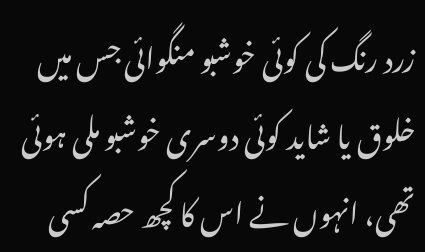زرد رنگ کی کوئی خوشبو منگوائی جس میں خلوق یا شاید کوئی دوسری خوشبو ملی ہوئی تھی، انہوں نے اس کا کچھ حصہ کسی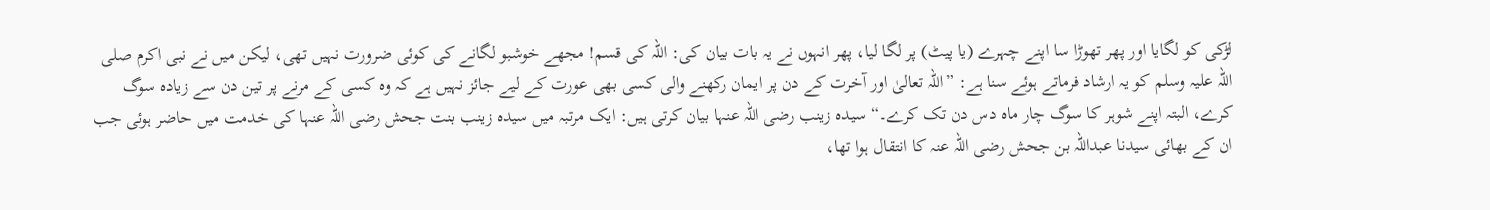لڑکی کو لگایا اور پھر تھوڑا سا اپنے چہرے (یا پیٹ) پر لگا لیا، پھر انہوں نے یہ بات بیان کی: اللہ کی قسم! مجھے خوشبو لگانے کی کوئی ضرورت نہیں تھی، لیکن میں نے نبی اکرم صلی اللہ علیہ وسلم کو یہ ارشاد فرماتے ہوئے سنا ہے: ”اللہ تعالیٰ اور آخرت کے دن پر ایمان رکھنے والی کسی بھی عورت کے لیے جائز نہیں ہے کہ وہ کسی کے مرنے پر تین دن سے زیادہ سوگ کرے، البتہ اپنے شوہر کا سوگ چار ماہ دس دن تک کرے۔“ سیدہ زینب رضی اللہ عنہا بیان کرتی ہیں: ایک مرتبہ میں سیدہ زینب بنت جحش رضی اللہ عنہا کی خدمت میں حاضر ہوئی جب ان کے بھائی سیدنا عبداللہ بن جحش رضی اللہ عنہ کا انتقال ہوا تھا،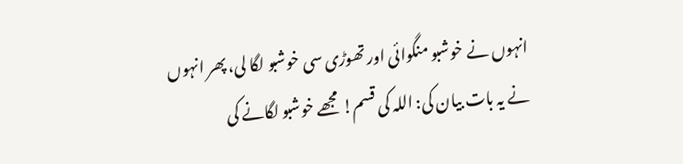انہوں نے خوشبو منگوائی اور تھوڑی سی خوشبو لگا لی، پھر انہوں نے یہ بات بیان کی: اللہ کی قسم! مجھے خوشبو لگانے کی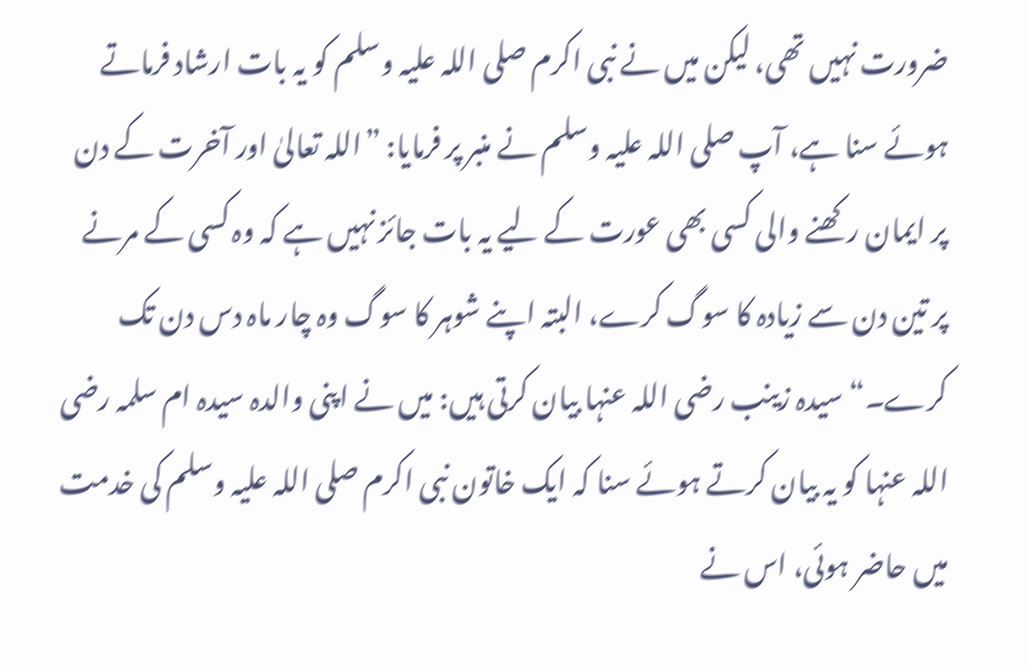ضرورت نہیں تھی، لیکن میں نے نبی اکرم صلی اللہ علیہ وسلم کو یہ بات ارشاد فرماتے ہوئے سنا ہے، آپ صلی اللہ علیہ وسلم نے منبر پر فرمایا: ”اللہ تعالیٰ اور آخرت کے دن پر ایمان رکھنے والی کسی بھی عورت کے لیے یہ بات جائز نہیں ہے کہ وہ کسی کے مرنے پر تین دن سے زیادہ کا سوگ کرے، البتہ اپنے شوہر کا سوگ وہ چار ماہ دس دن تک کرے۔“ سیدہ زینب رضی اللہ عنہا بیان کرتی ہیں: میں نے اپنی والدہ سیدہ ام سلمہ رضی اللہ عنہا کو یہ بیان کرتے ہوئے سنا کہ ایک خاتون نبی اکرم صلی اللہ علیہ وسلم کی خدمت میں حاضر ہوئی، اس نے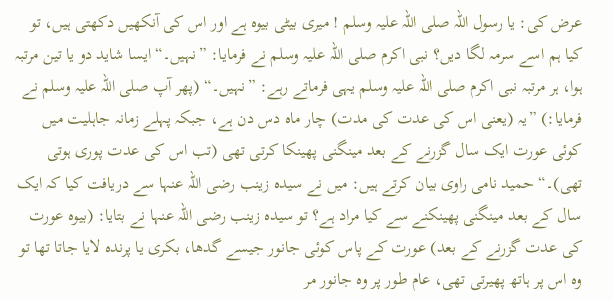عرض کی: یا رسول اللہ صلی اللہ علیہ وسلم ! میری بیٹی بیوہ ہے اور اس کی آنکھیں دکھتی ہیں، تو کیا ہم اسے سرمہ لگا دیں؟ نبی اکرم صلی اللہ علیہ وسلم نے فرمایا: ”نہیں۔“ ایسا شاید دو یا تین مرتبہ ہوا، ہر مرتبہ نبی اکرم صلی اللہ علیہ وسلم یہی فرماتے رہے: ”نہیں۔“ (پھر آپ صلی اللہ علیہ وسلم نے فرمایا:) ”یہ (یعنی اس کی عدت کی مدت) چار ماہ دس دن ہے، جبکہ پہلے زمانہ جاہلیت میں کوئی عورت ایک سال گزرنے کے بعد مینگنی پھینکا کرتی تھی (تب اس کی عدت پوری ہوتی تھی)۔“ حمید نامی راوی بیان کرتے ہیں: میں نے سیدہ زینب رضی اللہ عنہا سے دریافت کیا کہ ایک سال کے بعد مینگنی پھینکنے سے کیا مراد ہے؟ تو سیدہ زینب رضی اللہ عنہا نے بتایا: (بیوہ عورت کی عدت گزرنے کے بعد) عورت کے پاس کوئی جانور جیسے گدھا، بکری یا پرندہ لایا جاتا تھا تو وہ اس پر ہاتھ پھیرتی تھی، عام طور پر وہ جانور مر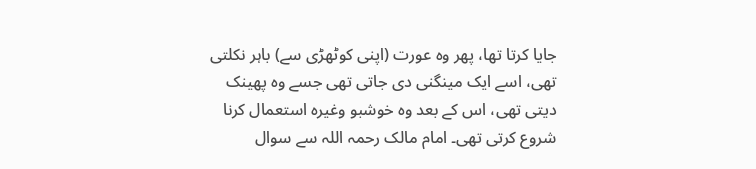جایا کرتا تھا، پھر وہ عورت (اپنی کوٹھڑی سے) باہر نکلتی تھی، اسے ایک مینگنی دی جاتی تھی جسے وہ پھینک دیتی تھی، اس کے بعد وہ خوشبو وغیرہ استعمال کرنا شروع کرتی تھی۔ امام مالک رحمہ اللہ سے سوال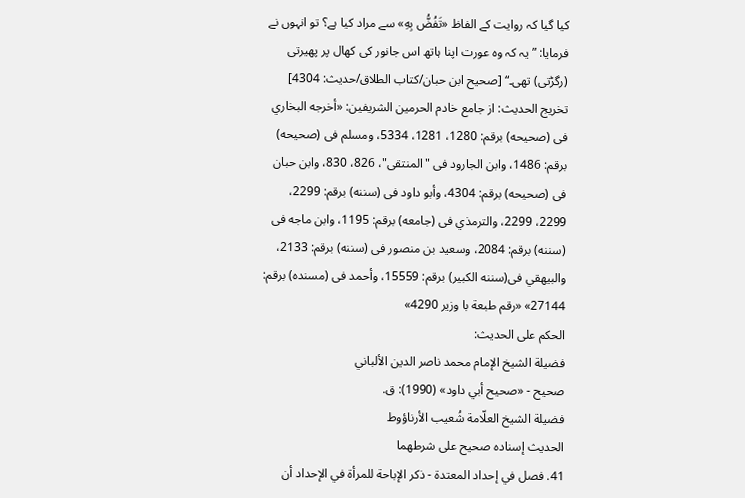کیا گیا کہ روایت کے الفاظ «تَفُضُّ بِهِ» سے مراد کیا ہے؟ تو انہوں نے فرمایا: ”یہ کہ وہ عورت اپنا ہاتھ اس جانور کی کھال پر پھیرتی (رگڑتی) تھی۔“ [صحیح ابن حبان/كتاب الطلاق/حدیث: 4304]
تخریج الحدیث: از جامع خادم الحرمين الشريفين: «أخرجه البخاري فى (صحيحه) برقم: 1280، 1281، 5334، ومسلم فى (صحيحه) برقم: 1486، وابن الجارود فى "المنتقى"، 826، 830، وابن حبان فى (صحيحه) برقم: 4304، وأبو داود فى (سننه) برقم: 2299، 2299، 2299، والترمذي فى (جامعه) برقم: 1195، وابن ماجه فى (سننه) برقم: 2084، وسعيد بن منصور فى (سننه) برقم: 2133، والبيهقي فى(سننه الكبير) برقم: 15559، وأحمد فى (مسنده) برقم: 27144» «رقم طبعة با وزير 4290»
الحكم على الحديث:
فضيلة الشيخ الإمام محمد ناصر الدين الألباني
صحيح - «صحيح أبي داود» (1990): ق.
فضيلة الشيخ العلّامة شُعيب الأرناؤوط
الحديث إسناده صحيح على شرطهما
41. فصل في إحداد المعتدة - ذكر الإباحة للمرأة في الإحداد أن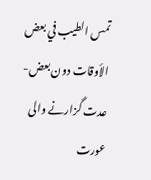تمس الطيب في بعض الأوقات دون بعض-
عدت گزارنے والی عورت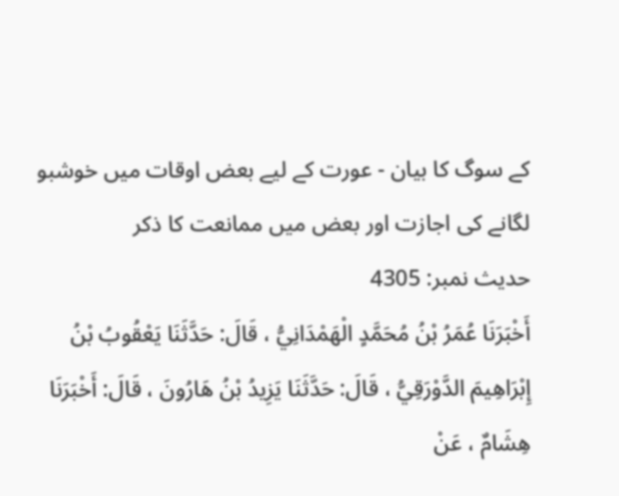کے سوگ کا بیان - عورت کے لیے بعض اوقات میں خوشبو لگانے کی اجازت اور بعض میں ممانعت کا ذکر
حدیث نمبر: 4305
أَخْبَرَنَا عُمَرُ بْنُ مُحَمَّدٍ الْهَمْدَانِيُّ ، قَالَ: حَدَّثَنَا يَعْقُوبُ بْنُ إِبْرَاهِيمَ الدَّوْرَقِيُّ ، قَالَ: حَدَّثَنَا يَزِيدُ بْنُ هَارُونَ ، قَالَ: أَخْبَرَنَا هِشَامٌ ، عَنْ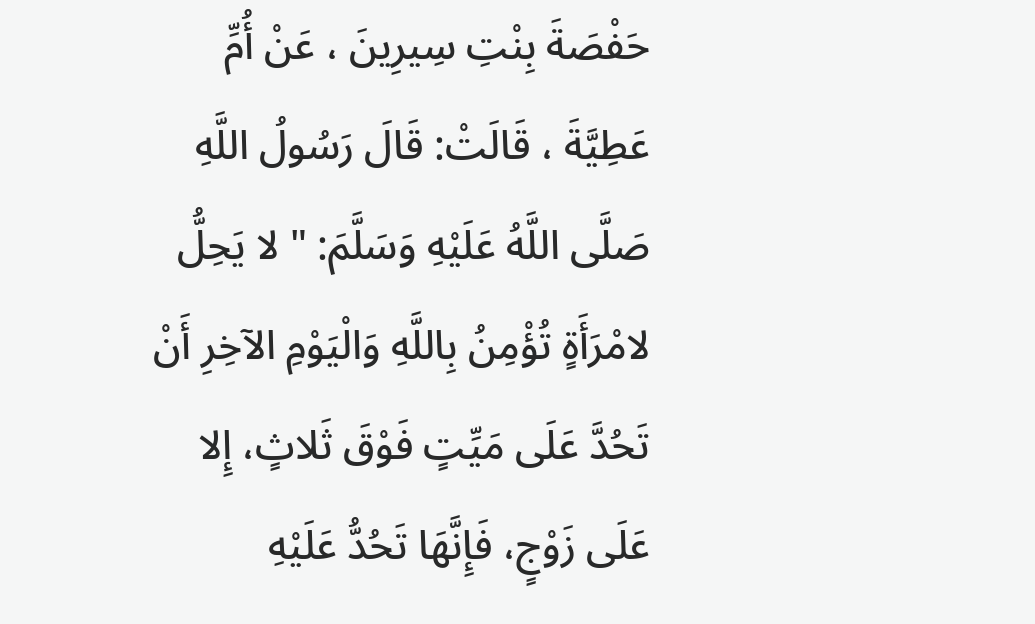حَفْصَةَ بِنْتِ سِيرِينَ ، عَنْ أُمِّ عَطِيَّةَ ، قَالَتْ: قَالَ رَسُولُ اللَّهِ صَلَّى اللَّهُ عَلَيْهِ وَسَلَّمَ: " لا يَحِلُّ لامْرَأَةٍ تُؤْمِنُ بِاللَّهِ وَالْيَوْمِ الآخِرِ أَنْ تَحُدَّ عَلَى مَيِّتٍ فَوْقَ ثَلاثٍ، إِلا عَلَى زَوْجٍ، فَإِنَّهَا تَحُدُّ عَلَيْهِ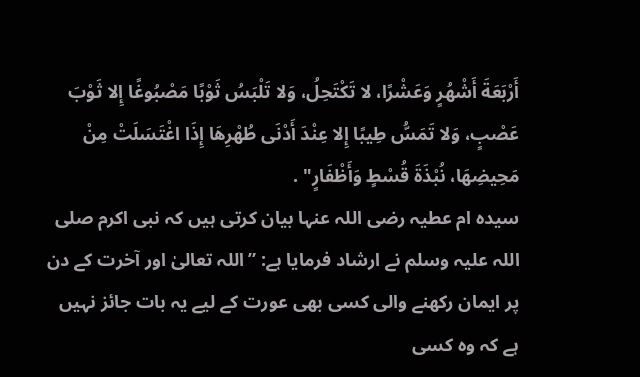أَرْبَعَةَ أَشْهُرٍ وَعَشْرًا، لا تَكْتَحِلُ، وَلا تَلْبَسُ ثَوْبًا مَصْبُوغًا إِلا ثَوْبَ عَصْبٍ، وَلا تَمَسُّ طِيبًا إِلا عِنْدَ أَدْنَى طُهْرِهَا إِذَا اغْتَسَلَتْ مِنْ مَحِيضِهَا، نُبْذَةَ قُسْطٍ وَأَظْفَارٍ" .
سیدہ ام عطیہ رضی اللہ عنہا بیان کرتی ہیں کہ نبی اکرم صلی اللہ علیہ وسلم نے ارشاد فرمایا ہے: ”اللہ تعالیٰ اور آخرت کے دن پر ایمان رکھنے والی کسی بھی عورت کے لیے یہ بات جائز نہیں ہے کہ وہ کسی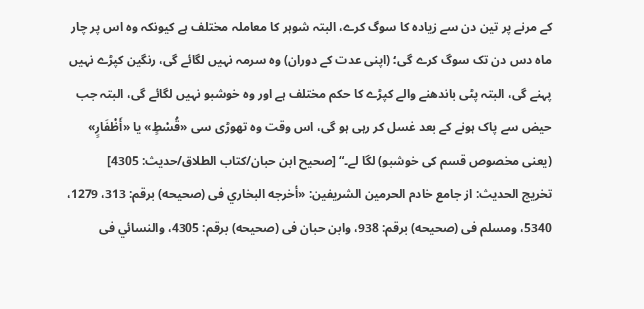کے مرنے پر تین دن سے زیادہ کا سوگ کرے، البتہ شوہر کا معاملہ مختلف ہے کیونکہ وہ اس پر چار ماہ دس دن تک سوگ کرے گی؛ (اپنی عدت کے دوران) وہ سرمہ نہیں لگائے گی، رنگین کپڑے نہیں پہنے گی، البتہ پٹی باندھنے والے کپڑے کا حکم مختلف ہے اور وہ خوشبو نہیں لگائے گی، البتہ جب حیض سے پاک ہونے کے بعد غسل کر رہی ہو گی، اس وقت وہ تھوڑی سی «قُسْطٍ» یا «أَظْفَارٍ» (یعنی مخصوص قسم کی خوشبو) لگا لے۔“ [صحیح ابن حبان/كتاب الطلاق/حدیث: 4305]
تخریج الحدیث: از جامع خادم الحرمين الشريفين: «أخرجه البخاري فى (صحيحه) برقم: 313، 1279، 5340، ومسلم فى (صحيحه) برقم: 938، وابن حبان فى (صحيحه) برقم: 4305، والنسائي فى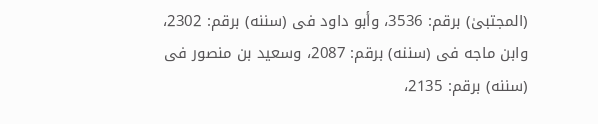(المجتبیٰ) برقم: 3536، وأبو داود فى (سننه) برقم: 2302، وابن ماجه فى (سننه) برقم: 2087، وسعيد بن منصور فى (سننه) برقم: 2135،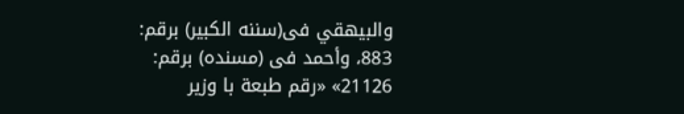والبيهقي فى(سننه الكبير) برقم: 883، وأحمد فى (مسنده) برقم: 21126» «رقم طبعة با وزير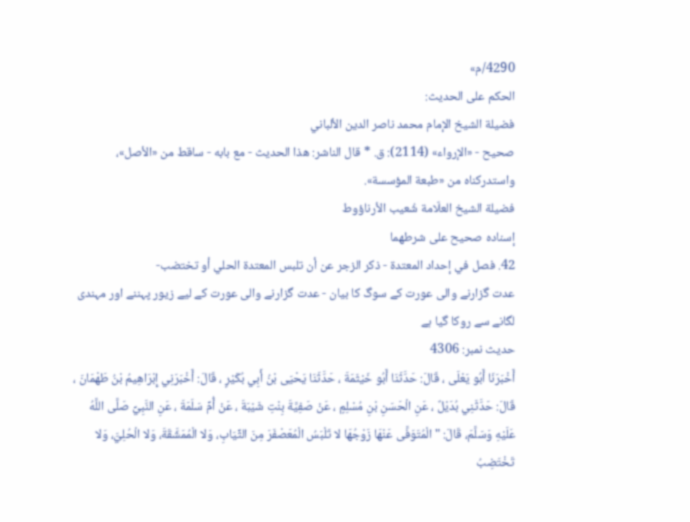4290/م»
الحكم على الحديث:
فضيلة الشيخ الإمام محمد ناصر الدين الألباني
صحيح - «الإرواء» (2114): ق. * قال الناشر: هذا الحديث - مع بابه - ساقط من «الأصل»، واستدركناه من «طبعة المؤسسة».
فضيلة الشيخ العلّامة شُعيب الأرناؤوط
إسناده صحيح على شرطهما
42. فصل في إحداد المعتدة - ذكر الزجر عن أن تلبس المعتدة الحلي أو تختضب-
عدت گزارنے والی عورت کے سوگ کا بیان - عدت گزارنے والی عورت کے لیے زیور پہننے اور مہندی لگانے سے روکا گیا ہے
حدیث نمبر: 4306
أَخْبَرَنَا أَبُو يَعْلَى ، قَالَ: حَدَّثَنَا أَبُو خَيْثَمَةَ ، حَدَّثَنَا يَحْيَى بْنُ أَبِي بُكَيْرٍ ، قَالَ: أَخْبَرَنِي إِبْرَاهِيمُ بْنُ طَهْمَانَ ، قَالَ: حَدَّثَنِي بُدَيْلٌ ، عَنِ الْحَسَنِ بْنِ مُسْلِمٍ ، عَنْ صَفِيَّةَ بِنْتِ شَيْبَةَ ، عَنْ أُمِّ سَلَمَةَ ، عَنِ النَّبِيِّ صَلَّى اللَّهُ عَلَيْهِ وَسَلَّمَ، قَالَ: " الْمُتَوَفَّى عَنْهَا زَوْجُهَا لا تَلْبَسُ الْمُعَصْفَرَ مِنَ الثِّيَابِ، وَلا الْمُمَشَّقَةَ، وَلا الْحُلِيَّ، وَلا تَخْتَضِبُ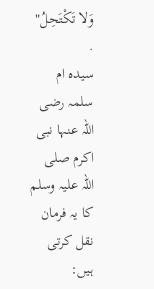وَلا تَكْتَحِلُ" .
سیدہ ام سلمہ رضی اللہ عنہا نبی اکرم صلی اللہ علیہ وسلم کا یہ فرمان نقل کرتی ہیں: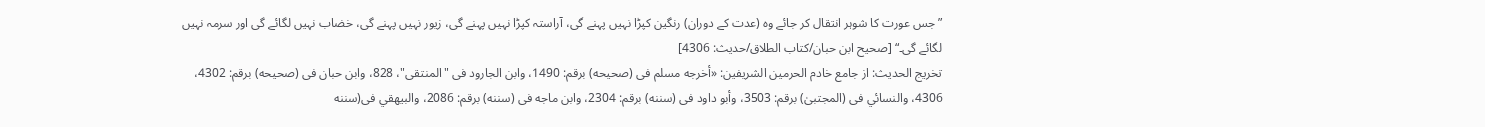”جس عورت کا شوہر انتقال کر جائے وہ (عدت کے دوران) رنگین کپڑا نہیں پہنے گی، آراستہ کپڑا نہیں پہنے گی، زیور نہیں پہنے گی، خضاب نہیں لگائے گی اور سرمہ نہیں لگائے گی۔“ [صحیح ابن حبان/كتاب الطلاق/حدیث: 4306]
تخریج الحدیث: از جامع خادم الحرمين الشريفين: «أخرجه مسلم فى (صحيحه) برقم: 1490، وابن الجارود فى "المنتقى"، 828، وابن حبان فى (صحيحه) برقم: 4302، 4306، والنسائي فى (المجتبیٰ) برقم: 3503، وأبو داود فى (سننه) برقم: 2304، وابن ماجه فى (سننه) برقم: 2086، والبيهقي فى(سننه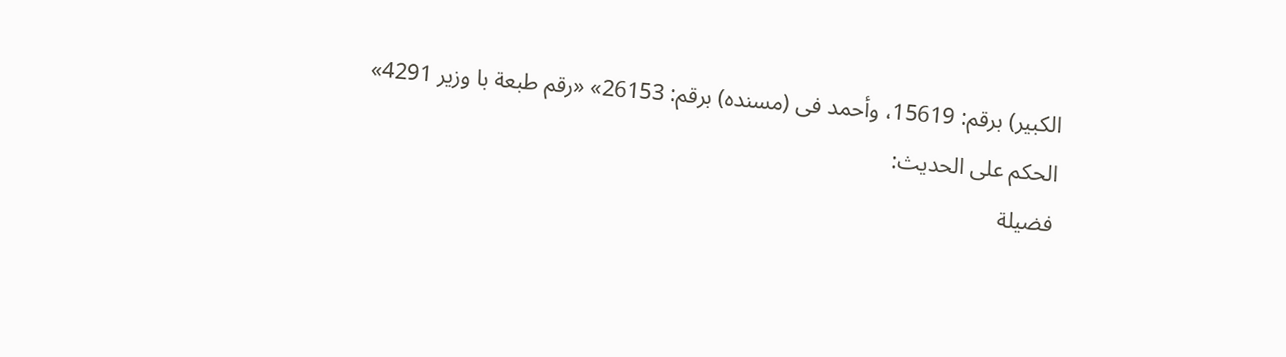الكبير) برقم: 15619، وأحمد فى (مسنده) برقم: 26153» «رقم طبعة با وزير 4291»
الحكم على الحديث:
فضيلة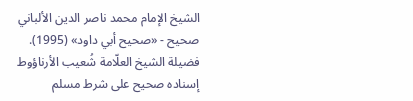الشيخ الإمام محمد ناصر الدين الألباني
صحيح - «صحيح أبي داود» (1995).
فضيلة الشيخ العلّامة شُعيب الأرناؤوط
إسناده صحيح على شرط مسلم